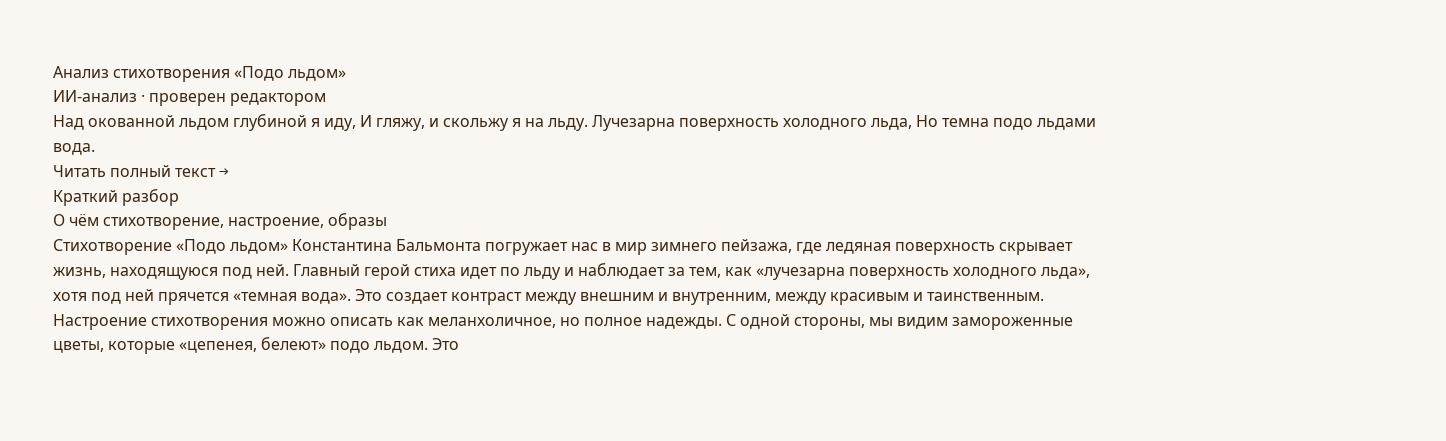Анализ стихотворения «Подо льдом»
ИИ-анализ · проверен редактором
Над окованной льдом глубиной я иду, И гляжу, и скольжу я на льду. Лучезарна поверхность холодного льда, Но темна подо льдами вода.
Читать полный текст →
Краткий разбор
О чём стихотворение, настроение, образы
Стихотворение «Подо льдом» Константина Бальмонта погружает нас в мир зимнего пейзажа, где ледяная поверхность скрывает жизнь, находящуюся под ней. Главный герой стиха идет по льду и наблюдает за тем, как «лучезарна поверхность холодного льда», хотя под ней прячется «темная вода». Это создает контраст между внешним и внутренним, между красивым и таинственным.
Настроение стихотворения можно описать как меланхоличное, но полное надежды. С одной стороны, мы видим замороженные цветы, которые «цепенея, белеют» подо льдом. Это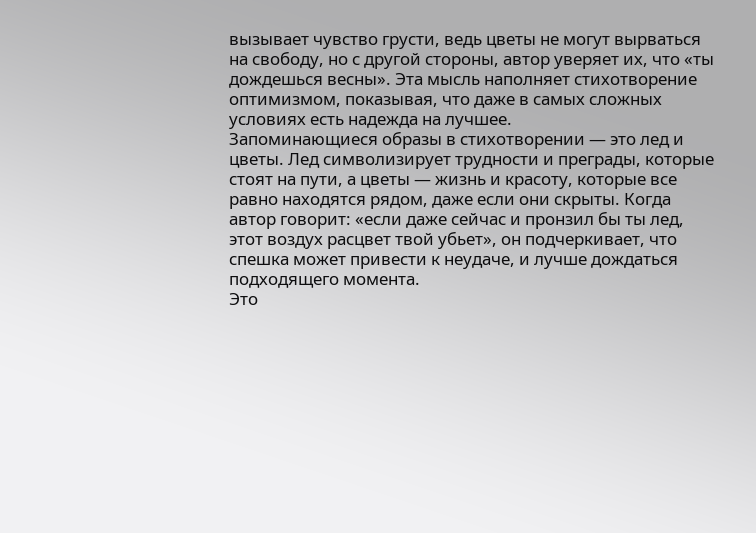вызывает чувство грусти, ведь цветы не могут вырваться на свободу, но с другой стороны, автор уверяет их, что «ты дождешься весны». Эта мысль наполняет стихотворение оптимизмом, показывая, что даже в самых сложных условиях есть надежда на лучшее.
Запоминающиеся образы в стихотворении — это лед и цветы. Лед символизирует трудности и преграды, которые стоят на пути, а цветы — жизнь и красоту, которые все равно находятся рядом, даже если они скрыты. Когда автор говорит: «если даже сейчас и пронзил бы ты лед, этот воздух расцвет твой убьет», он подчеркивает, что спешка может привести к неудаче, и лучше дождаться подходящего момента.
Это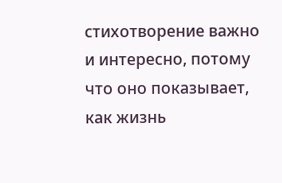стихотворение важно и интересно, потому что оно показывает, как жизнь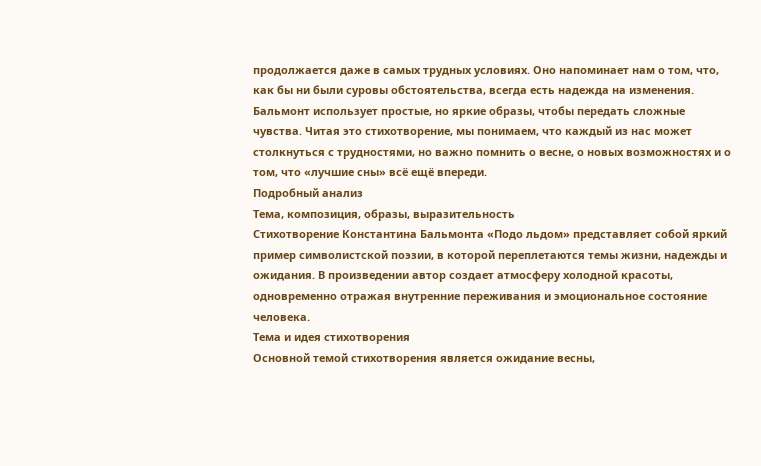продолжается даже в самых трудных условиях. Оно напоминает нам о том, что, как бы ни были суровы обстоятельства, всегда есть надежда на изменения. Бальмонт использует простые, но яркие образы, чтобы передать сложные чувства. Читая это стихотворение, мы понимаем, что каждый из нас может столкнуться с трудностями, но важно помнить о весне, о новых возможностях и о том, что «лучшие сны» всё ещё впереди.
Подробный анализ
Тема, композиция, образы, выразительность
Стихотворение Константина Бальмонта «Подо льдом» представляет собой яркий пример символистской поэзии, в которой переплетаются темы жизни, надежды и ожидания. В произведении автор создает атмосферу холодной красоты, одновременно отражая внутренние переживания и эмоциональное состояние человека.
Тема и идея стихотворения
Основной темой стихотворения является ожидание весны,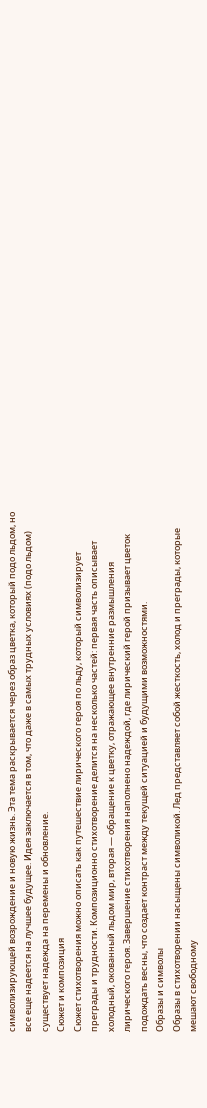символизирующей возрождение и новую жизнь. Эта тема раскрывается через образ цветка, который подо льдом, но все еще надеется на лучшее будущее. Идея заключается в том, что даже в самых трудных условиях (подо льдом) существует надежда на перемены и обновление.
Сюжет и композиция
Сюжет стихотворения можно описать как путешествие лирического героя по льду, который символизирует преграды и трудности. Композиционно стихотворение делится на несколько частей: первая часть описывает холодный, окованный льдом мир, вторая — обращение к цветку, отражающее внутренние размышления лирического героя. Завершение стихотворения наполнено надеждой, где лирический герой призывает цветок подождать весны, что создает контраст между текущей ситуацией и будущими возможностями.
Образы и символы
Образы в стихотворении насыщены символикой. Лед представляет собой жесткость, холод и преграды, которые мешают свободному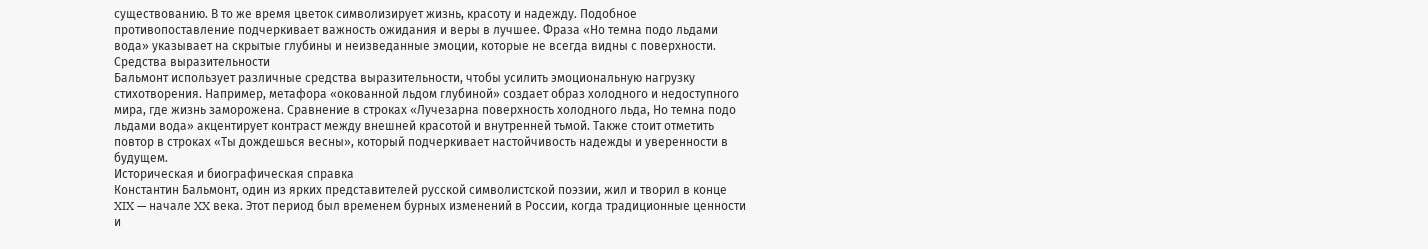существованию. В то же время цветок символизирует жизнь, красоту и надежду. Подобное противопоставление подчеркивает важность ожидания и веры в лучшее. Фраза «Но темна подо льдами вода» указывает на скрытые глубины и неизведанные эмоции, которые не всегда видны с поверхности.
Средства выразительности
Бальмонт использует различные средства выразительности, чтобы усилить эмоциональную нагрузку стихотворения. Например, метафора «окованной льдом глубиной» создает образ холодного и недоступного мира, где жизнь заморожена. Сравнение в строках «Лучезарна поверхность холодного льда, Но темна подо льдами вода» акцентирует контраст между внешней красотой и внутренней тьмой. Также стоит отметить повтор в строках «Ты дождешься весны», который подчеркивает настойчивость надежды и уверенности в будущем.
Историческая и биографическая справка
Константин Бальмонт, один из ярких представителей русской символистской поэзии, жил и творил в конце XIX — начале XX века. Этот период был временем бурных изменений в России, когда традиционные ценности и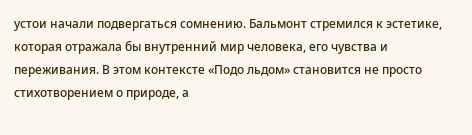устои начали подвергаться сомнению. Бальмонт стремился к эстетике, которая отражала бы внутренний мир человека, его чувства и переживания. В этом контексте «Подо льдом» становится не просто стихотворением о природе, а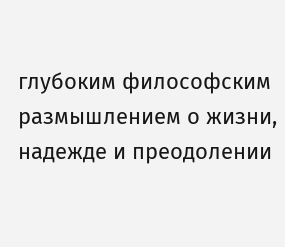глубоким философским размышлением о жизни, надежде и преодолении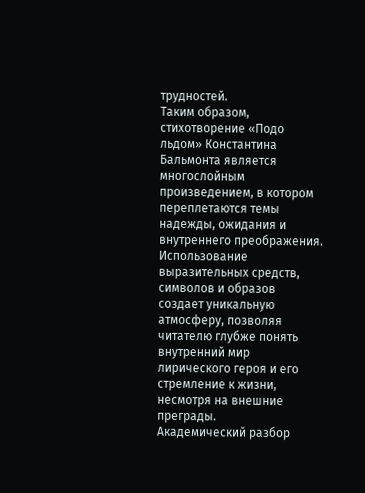трудностей.
Таким образом, стихотворение «Подо льдом» Константина Бальмонта является многослойным произведением, в котором переплетаются темы надежды, ожидания и внутреннего преображения. Использование выразительных средств, символов и образов создает уникальную атмосферу, позволяя читателю глубже понять внутренний мир лирического героя и его стремление к жизни, несмотря на внешние преграды.
Академический разбор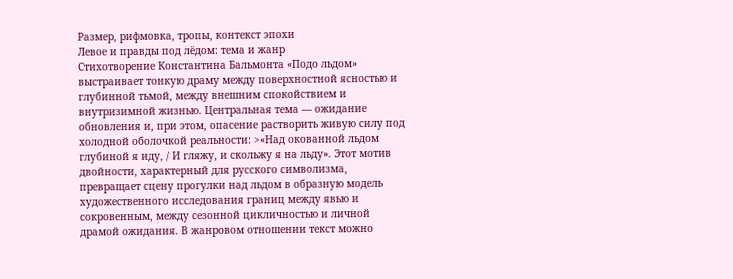Размер, рифмовка, тропы, контекст эпохи
Левое и правды под лёдом: тема и жанр
Стихотворение Константина Бальмонта «Подо льдом» выстраивает тонкую драму между поверхностной ясностью и глубинной тьмой, между внешним спокойствием и внутризимной жизнью. Центральная тема — ожидание обновления и, при этом, опасение растворить живую силу под холодной оболочкой реальности: >«Над окованной льдом глубиной я иду, / И гляжу, и скольжу я на льду». Этот мотив двойности, характерный для русского символизма, превращает сцену прогулки над льдом в образную модель художественного исследования границ между явью и сокровенным, между сезонной цикличностью и личной драмой ожидания. В жанровом отношении текст можно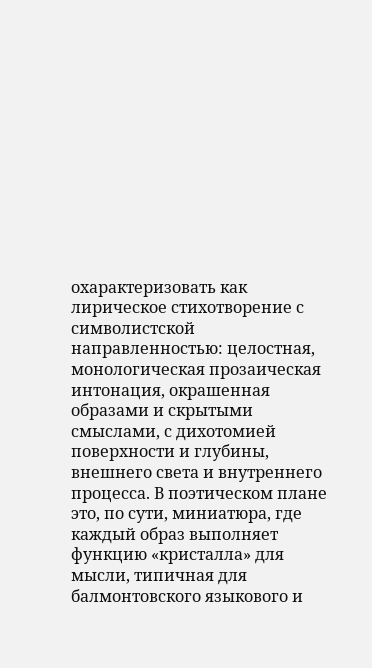охарактеризовать как лирическое стихотворение с символистской направленностью: целостная, монологическая прозаическая интонация, окрашенная образами и скрытыми смыслами, с дихотомией поверхности и глубины, внешнего света и внутреннего процесса. В поэтическом плане это, по сути, миниатюра, где каждый образ выполняет функцию «кристалла» для мысли, типичная для балмонтовского языкового и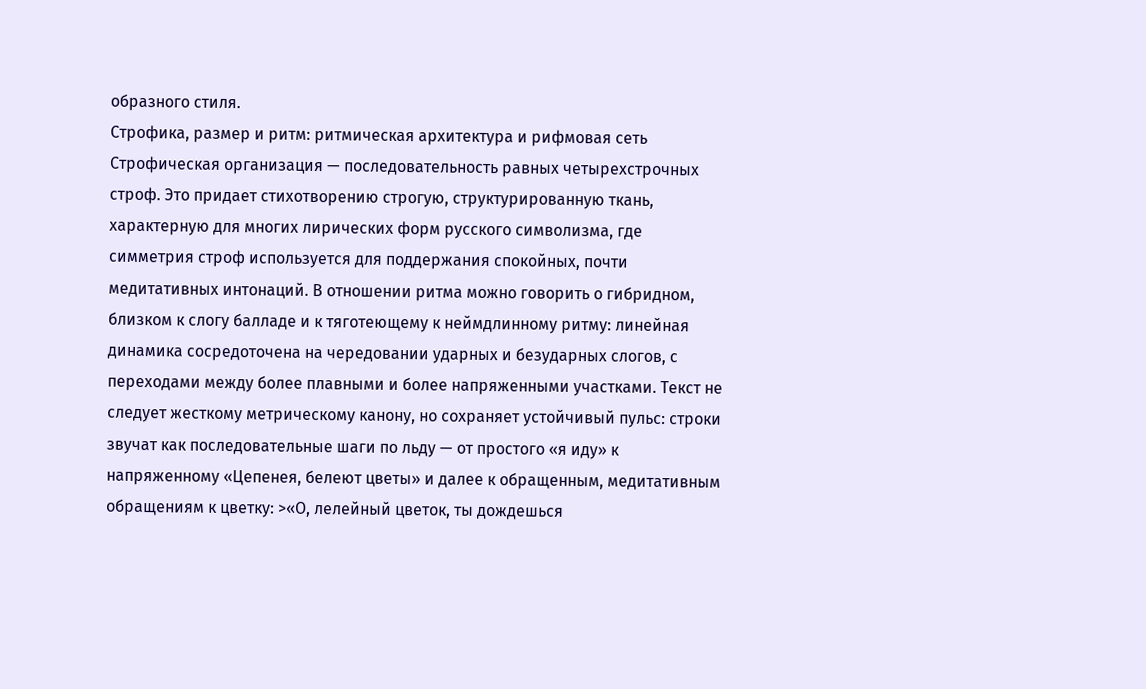образного стиля.
Строфика, размер и ритм: ритмическая архитектура и рифмовая сеть
Строфическая организация — последовательность равных четырехстрочных строф. Это придает стихотворению строгую, структурированную ткань, характерную для многих лирических форм русского символизма, где симметрия строф используется для поддержания спокойных, почти медитативных интонаций. В отношении ритма можно говорить о гибридном, близком к слогу балладе и к тяготеющему к неймдлинному ритму: линейная динамика сосредоточена на чередовании ударных и безударных слогов, с переходами между более плавными и более напряженными участками. Текст не следует жесткому метрическому канону, но сохраняет устойчивый пульс: строки звучат как последовательные шаги по льду — от простого «я иду» к напряженному «Цепенея, белеют цветы» и далее к обращенным, медитативным обращениям к цветку: >«О, лелейный цветок, ты дождешься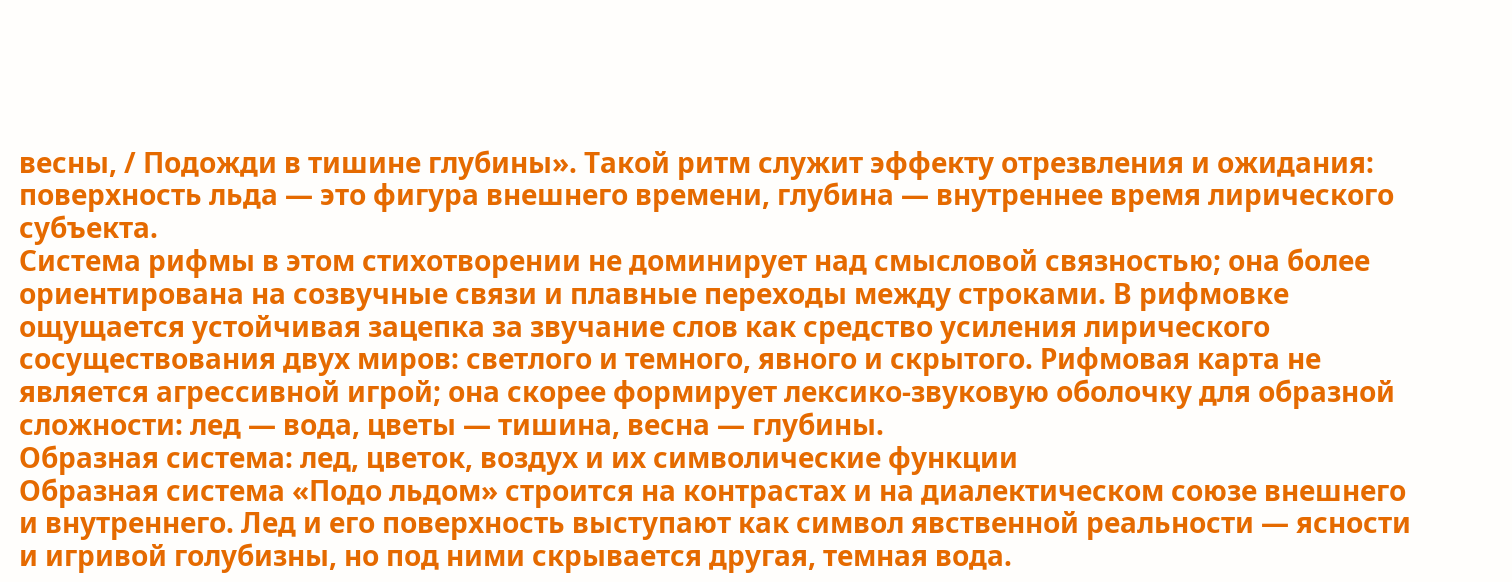весны, / Подожди в тишине глубины». Такой ритм служит эффекту отрезвления и ожидания: поверхность льда — это фигура внешнего времени, глубина — внутреннее время лирического субъекта.
Система рифмы в этом стихотворении не доминирует над смысловой связностью; она более ориентирована на созвучные связи и плавные переходы между строками. В рифмовке ощущается устойчивая зацепка за звучание слов как средство усиления лирического сосуществования двух миров: светлого и темного, явного и скрытого. Рифмовая карта не является агрессивной игрой; она скорее формирует лексико-звуковую оболочку для образной сложности: лед — вода, цветы — тишина, весна — глубины.
Образная система: лед, цветок, воздух и их символические функции
Образная система «Подо льдом» строится на контрастах и на диалектическом союзе внешнего и внутреннего. Лед и его поверхность выступают как символ явственной реальности — ясности и игривой голубизны, но под ними скрывается другая, темная вода.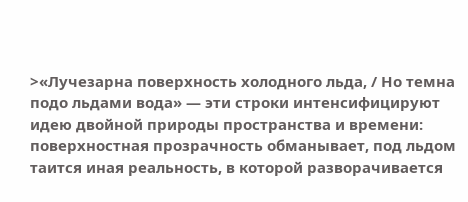>«Лучезарна поверхность холодного льда, / Но темна подо льдами вода» — эти строки интенсифицируют идею двойной природы пространства и времени: поверхностная прозрачность обманывает, под льдом таится иная реальность, в которой разворачивается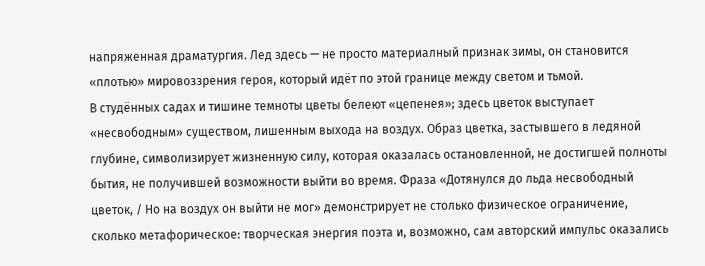напряженная драматургия. Лед здесь — не просто материалный признак зимы, он становится «плотью» мировоззрения героя, который идёт по этой границе между светом и тьмой.
В студённых садах и тишине темноты цветы белеют «цепенея»; здесь цветок выступает «несвободным» существом, лишенным выхода на воздух. Образ цветка, застывшего в ледяной глубине, символизирует жизненную силу, которая оказалась остановленной, не достигшей полноты бытия, не получившей возможности выйти во время. Фраза «Дотянулся до льда несвободный цветок, / Но на воздух он выйти не мог» демонстрирует не столько физическое ограничение, сколько метафорическое: творческая энергия поэта и, возможно, сам авторский импульс оказались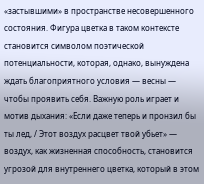«застывшими» в пространстве несовершенного состояния. Фигура цветка в таком контексте становится символом поэтической потенциальности, которая, однако, вынуждена ждать благоприятного условия — весны — чтобы проявить себя. Важную роль играет и мотив дыхания: «Если даже теперь и пронзил бы ты лед, / Этот воздух расцвет твой убьет» — воздух, как жизненная способность, становится угрозой для внутреннего цветка, который в этом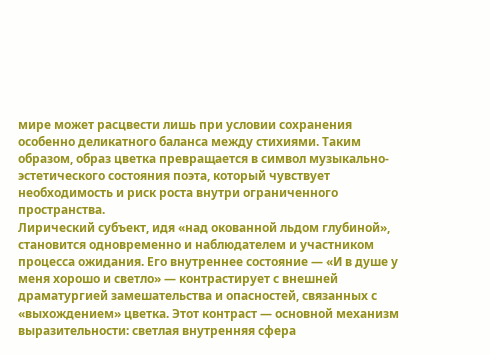мире может расцвести лишь при условии сохранения особенно деликатного баланса между стихиями. Таким образом, образ цветка превращается в символ музыкально-эстетического состояния поэта, который чувствует необходимость и риск роста внутри ограниченного пространства.
Лирический субъект, идя «над окованной льдом глубиной», становится одновременно и наблюдателем и участником процесса ожидания. Его внутреннее состояние — «И в душе у меня хорошо и светло» — контрастирует с внешней драматургией замешательства и опасностей, связанных с «выхождением» цветка. Этот контраст — основной механизм выразительности: светлая внутренняя сфера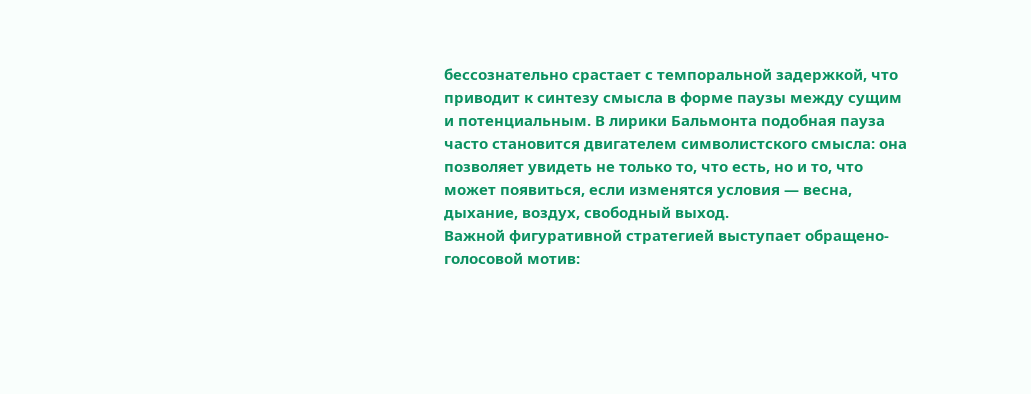бессознательно срастает с темпоральной задержкой, что приводит к синтезу смысла в форме паузы между сущим и потенциальным. В лирики Бальмонта подобная пауза часто становится двигателем символистского смысла: она позволяет увидеть не только то, что есть, но и то, что может появиться, если изменятся условия — весна, дыхание, воздух, свободный выход.
Важной фигуративной стратегией выступает обращено-голосовой мотив: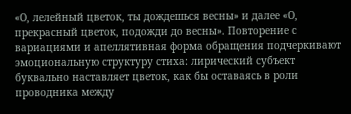«О, лелейный цветок, ты дождешься весны» и далее «О, прекрасный цветок, подожди до весны». Повторение с вариациями и апеллятивная форма обращения подчеркивают эмоциональную структуру стиха: лирический субъект буквально наставляет цветок, как бы оставаясь в роли проводника между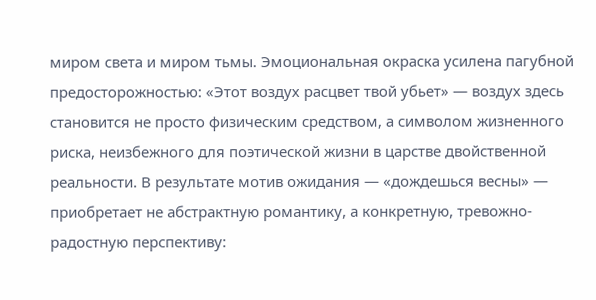миром света и миром тьмы. Эмоциональная окраска усилена пагубной предосторожностью: «Этот воздух расцвет твой убьет» — воздух здесь становится не просто физическим средством, а символом жизненного риска, неизбежного для поэтической жизни в царстве двойственной реальности. В результате мотив ожидания — «дождешься весны» — приобретает не абстрактную романтику, а конкретную, тревожно-радостную перспективу: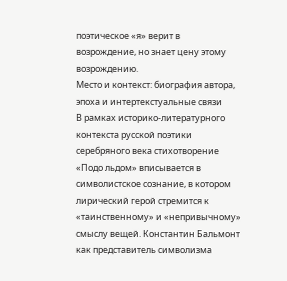поэтическое «я» верит в возрождение, но знает цену этому возрождению.
Место и контекст: биография автора, эпоха и интертекстуальные связи
В рамках историко-литературного контекста русской поэтики серебряного века стихотворение «Подо льдом» вписывается в символистское сознание, в котором лирический герой стремится к «таинственному» и «непривычному» смыслу вещей. Константин Бальмонт как представитель символизма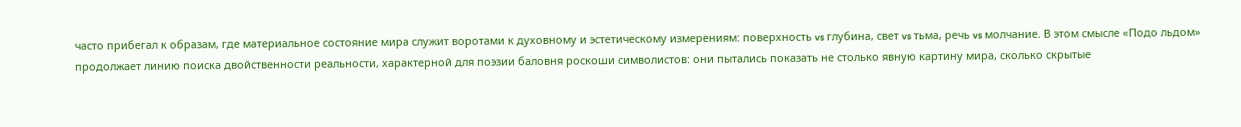часто прибегал к образам, где материальное состояние мира служит воротами к духовному и эстетическому измерениям: поверхность vs глубина, свет vs тьма, речь vs молчание. В этом смысле «Подо льдом» продолжает линию поиска двойственности реальности, характерной для поэзии баловня роскоши символистов: они пытались показать не столько явную картину мира, сколько скрытые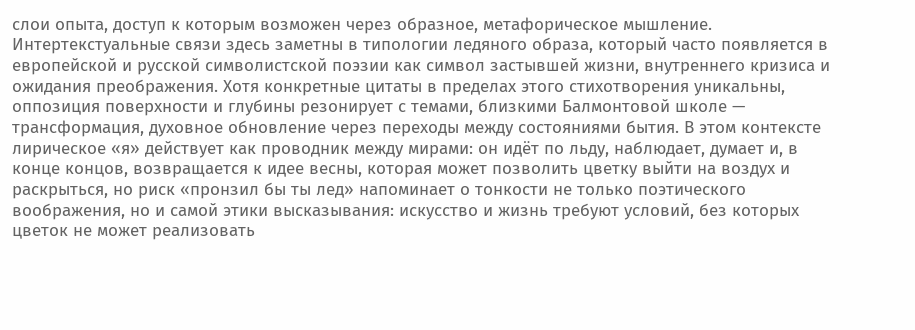слои опыта, доступ к которым возможен через образное, метафорическое мышление.
Интертекстуальные связи здесь заметны в типологии ледяного образа, который часто появляется в европейской и русской символистской поэзии как символ застывшей жизни, внутреннего кризиса и ожидания преображения. Хотя конкретные цитаты в пределах этого стихотворения уникальны, оппозиция поверхности и глубины резонирует с темами, близкими Балмонтовой школе — трансформация, духовное обновление через переходы между состояниями бытия. В этом контексте лирическое «я» действует как проводник между мирами: он идёт по льду, наблюдает, думает и, в конце концов, возвращается к идее весны, которая может позволить цветку выйти на воздух и раскрыться, но риск «пронзил бы ты лед» напоминает о тонкости не только поэтического воображения, но и самой этики высказывания: искусство и жизнь требуют условий, без которых цветок не может реализовать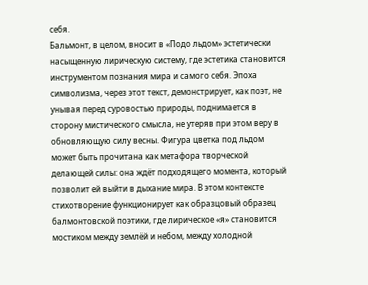себя.
Бальмонт, в целом, вносит в «Подо льдом» эстетически насыщенную лирическую систему, где эстетика становится инструментом познания мира и самого себя. Эпоха символизма, через этот текст, демонстрирует, как поэт, не унывая перед суровостью природы, поднимается в сторону мистического смысла, не утеряв при этом веру в обновляющую силу весны. Фигура цветка под льдом может быть прочитана как метафора творческой делающей силы: она ждёт подходящего момента, который позволит ей выйти в дыхание мира. В этом контексте стихотворение функционирует как образцовый образец балмонтовской поэтики, где лирическое «я» становится мостиком между землёй и небом, между холодной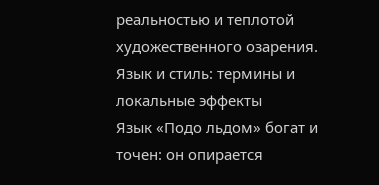реальностью и теплотой художественного озарения.
Язык и стиль: термины и локальные эффекты
Язык «Подо льдом» богат и точен: он опирается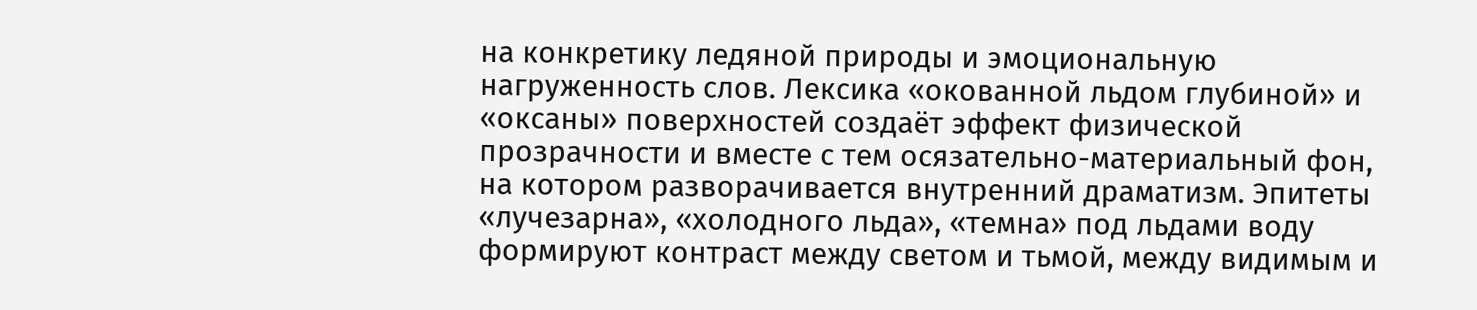на конкретику ледяной природы и эмоциональную нагруженность слов. Лексика «окованной льдом глубиной» и «оксаны» поверхностей создаёт эффект физической прозрачности и вместе с тем осязательно-материальный фон, на котором разворачивается внутренний драматизм. Эпитеты «лучезарна», «холодного льда», «темна» под льдами воду формируют контраст между светом и тьмой, между видимым и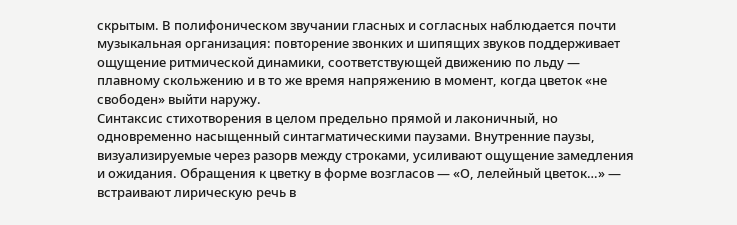скрытым. В полифоническом звучании гласных и согласных наблюдается почти музыкальная организация: повторение звонких и шипящих звуков поддерживает ощущение ритмической динамики, соответствующей движению по льду — плавному скольжению и в то же время напряжению в момент, когда цветок «не свободен» выйти наружу.
Синтаксис стихотворения в целом предельно прямой и лаконичный, но одновременно насыщенный синтагматическими паузами. Внутренние паузы, визуализируемые через разорв между строками, усиливают ощущение замедления и ожидания. Обращения к цветку в форме возгласов — «О, лелейный цветок…» — встраивают лирическую речь в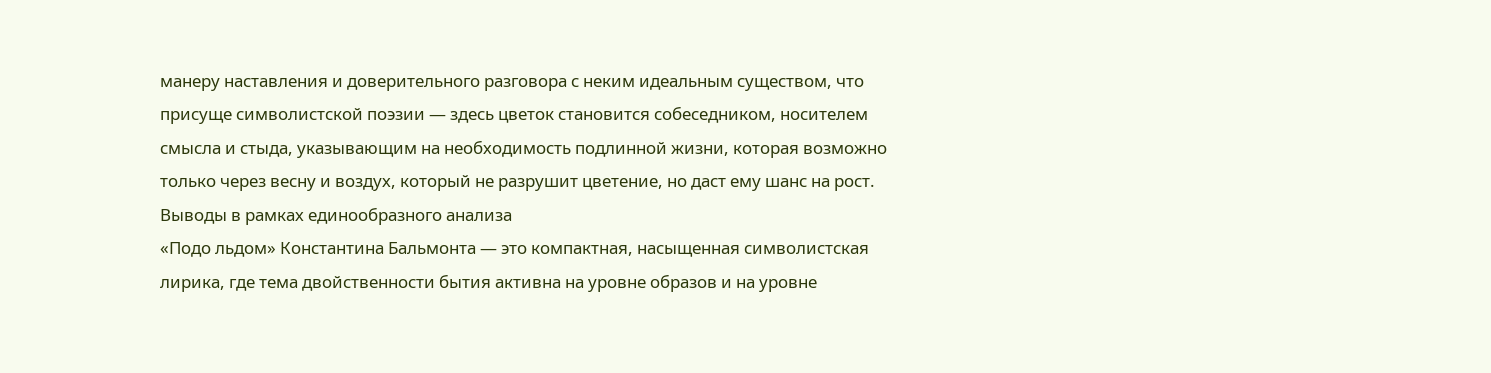манеру наставления и доверительного разговора с неким идеальным существом, что присуще символистской поэзии — здесь цветок становится собеседником, носителем смысла и стыда, указывающим на необходимость подлинной жизни, которая возможно только через весну и воздух, который не разрушит цветение, но даст ему шанс на рост.
Выводы в рамках единообразного анализа
«Подо льдом» Константина Бальмонта — это компактная, насыщенная символистская лирика, где тема двойственности бытия активна на уровне образов и на уровне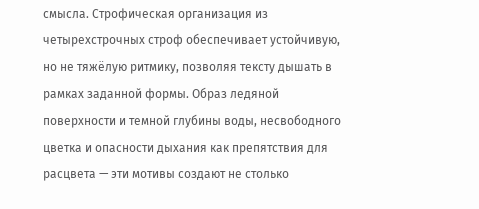смысла. Строфическая организация из четырехстрочных строф обеспечивает устойчивую, но не тяжёлую ритмику, позволяя тексту дышать в рамках заданной формы. Образ ледяной поверхности и темной глубины воды, несвободного цветка и опасности дыхания как препятствия для расцвета — эти мотивы создают не столько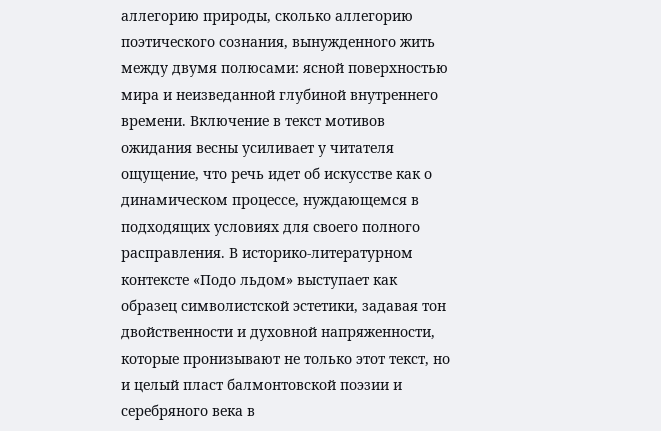аллегорию природы, сколько аллегорию поэтического сознания, вынужденного жить между двумя полюсами: ясной поверхностью мира и неизведанной глубиной внутреннего времени. Включение в текст мотивов ожидания весны усиливает у читателя ощущение, что речь идет об искусстве как о динамическом процессе, нуждающемся в подходящих условиях для своего полного расправления. В историко-литературном контексте «Подо льдом» выступает как образец символистской эстетики, задавая тон двойственности и духовной напряженности, которые пронизывают не только этот текст, но и целый пласт балмонтовской поэзии и серебряного века в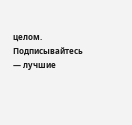целом.
Подписывайтесь — лучшие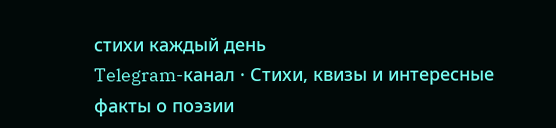стихи каждый день
Telegram-канал · Стихи, квизы и интересные факты о поэзии